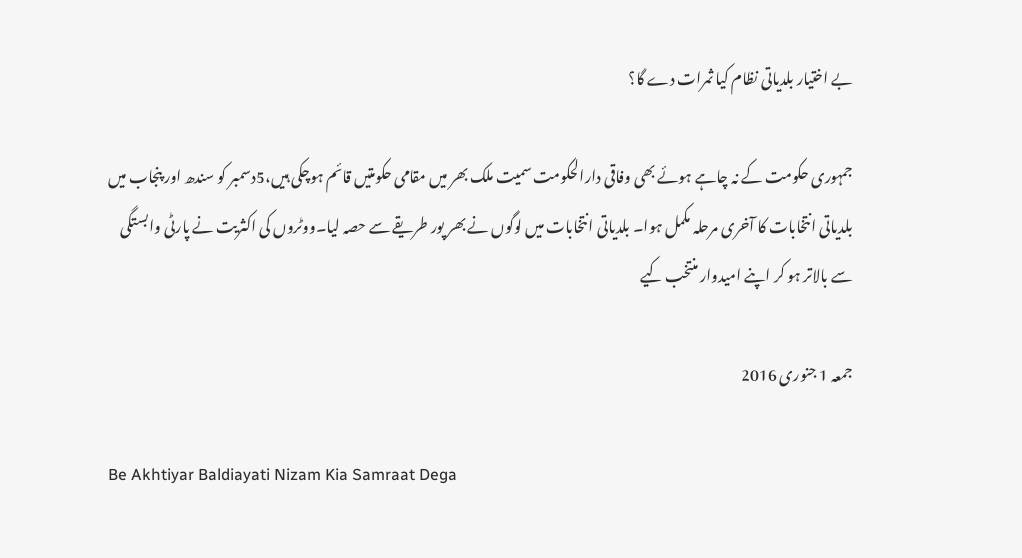بے اختیار بلدیاتی نظام کیا ثمرات دے گا؟

جمہوری حکومت کے نہ چاہے ہوئے بھی وفاقی دارالحکومت سمیت ملک بھر میں مقامی حکومتیں قائم ہوچکی ہیں،5دسمبر کو سندھ اور پنجاب میں بلدیاتی انتخابات کا آخری مرحلہ مکمل ہوا۔ بلدیاتی انتخابات میں لوگوں نے بھر پور طریقے سے حصہ لیا۔ووٹروں کی اکثریت نے پارٹی وابستگی سے بالاتر ہو کر اپنے امیدوار منتخب کیے

جمعہ 1 جنوری 2016

Be Akhtiyar Baldiayati Nizam Kia Samraat Dega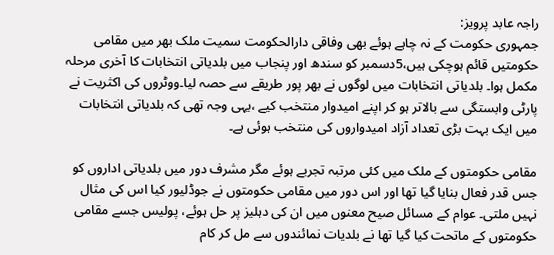راجہ عابد پرویز:
جمہوری حکومت کے نہ چاہے ہوئے بھی وفاقی دارالحکومت سمیت ملک بھر میں مقامی حکومتیں قائم ہوچکی ہیں،5دسمبر کو سندھ اور پنجاب میں بلدیاتی انتخابات کا آخری مرحلہ مکمل ہوا۔ بلدیاتی انتخابات میں لوگوں نے بھر پور طریقے سے حصہ لیا۔ووٹروں کی اکثریت نے پارٹی وابستگی سے بالاتر ہو کر اپنے امیدوار منتخب کیے ،یہی وجہ تھی کہ بلدیاتی انتخابات میں ایک بہت بڑی تعداد آزاد امیدواروں کی منتخب ہوئی ہے۔

مقامی حکومتوں کے ملک میں کئی مرتبہ تجربے ہوئے مگر مشرف دور میں بلدیاتی اداروں کو جس قدر فعال بنایا گیا تھا اور اس دور میں مقامی حکومتوں نے جوڈلیور کیا اس کی مثال نہیں ملتی۔ عوام کے مسائل صیح معنوں میں ان کی دہلیز پر حل ہوئے، پولیس جسے مقامی حکومتوں کے ماتحت کیا گیا تھا نے بلدیات نمائندوں سے مل کر کام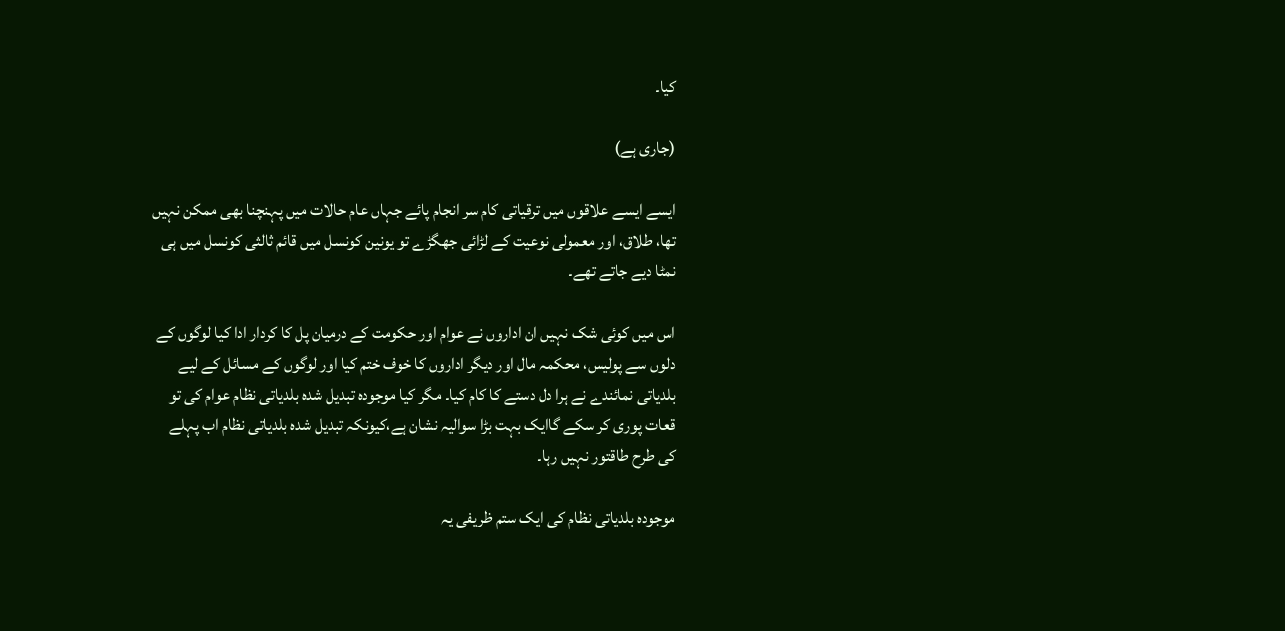کیا۔

(جاری ہے)

ایسے ایسے علاقوں میں ترقیاتی کام سر انجام پائے جہاں عام حالات میں پہنچنا بھی ممکن نہیں تھا، طلاق، اور معمولی نوعیت کے لڑائی جھگڑے تو یونین کونسل میں قائم ثالثی کونسل میں ہی نمٹا دیے جاتے تھے۔

اس میں کوئی شک نہیں ان اداروں نے عوام اور حکومت کے درمیان پل کا کردار ادا کیا لوگوں کے دلوں سے پولیس، محکمہ مال اور دیگر اداروں کا خوف ختم کیا اور لوگوں کے مسائل کے لیے بلدیاتی نمائندے نے ہرا دل دستے کا کام کیا۔ مگر کیا موجودہ تبدیل شدہ بلدیاتی نظام عوام کی تو قعات پوری کر سکے گاایک بہت بڑا سوالیہ نشان ہے،کیونکہ تبدیل شدہ بلدیاتی نظام اب پہلے کی طرح طاقتور نہیں رہا۔

موجودہ بلدیاتی نظام کی ایک ستم ظریفی یہ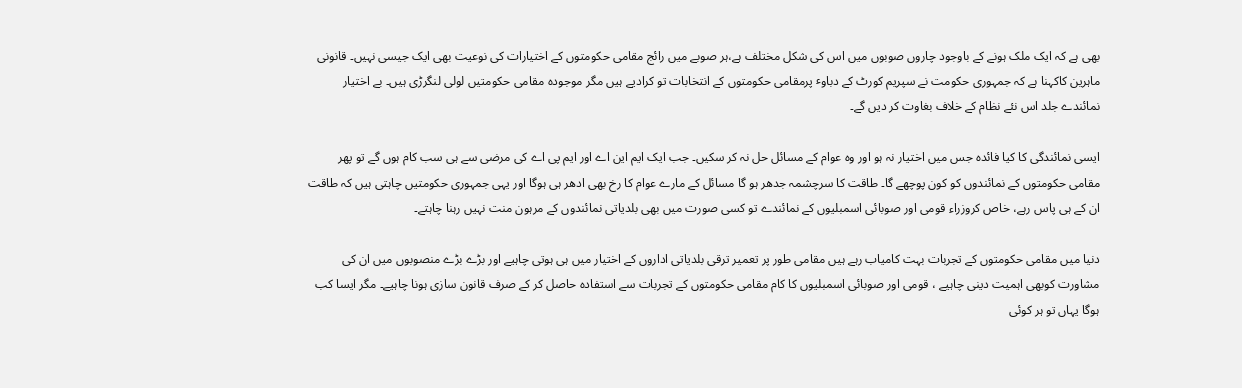بھی ہے کہ ایک ملک ہونے کے باوجود چاروں صوبوں میں اس کی شکل مختلف ہے،ہر صوبے میں رائج مقامی حکومتوں کے اختیارات کی نوعیت بھی ایک جیسی نہیں۔ قانونی ماہرین کاکہنا ہے کہ جمہوری حکومت نے سپریم کورٹ کے دباوٴ پرمقامی حکومتوں کے انتخابات تو کرادیے ہیں مگر موجودہ مقامی حکومتیں لولی لنگرڑی ہیں۔ بے اختیار نمائندے جلد اس نئے نظام کے خلاف بغاوت کر دیں گے۔

ایسی نمائندگی کا کیا فائدہ جس میں اختیار نہ ہو اور وہ عوام کے مسائل حل نہ کر سکیں۔ جب ایک ایم این اے اور ایم پی اے کی مرضی سے ہی سب کام ہوں گے تو پھر مقامی حکومتوں کے نمائندوں کو کون پوچھے گا۔ طاقت کا سرچشمہ جدھر ہو گا مسائل کے مارے عوام کا رخ بھی ادھر ہی ہوگا اور یہی جمہوری حکومتیں چاہتی ہیں کہ طاقت ان کے ہی پاس رہے، خاص کروزراء قومی اور صوبائی اسمبلیوں کے نمائندے تو کسی صورت میں بھی بلدیاتی نمائندوں کے مرہون منت نہیں رہنا چاہتے۔

دنیا میں مقامی حکومتوں کے تجربات بہت کامیاب رہے ہیں مقامی طور پر تعمیر ترقی بلدیاتی اداروں کے اختیار میں ہی ہوتی چاہیے اور بڑے بڑے منصوبوں میں ان کی مشاورت کوبھی اہمیت دینی چاہیے ، قومی اور صوبائی اسمبلیوں کا کام مقامی حکومتوں کے تجربات سے استفادہ حاصل کر کے صرف قانون سازی ہونا چاہیے۔ مگر ایسا کب ہوگا یہاں تو ہر کوئی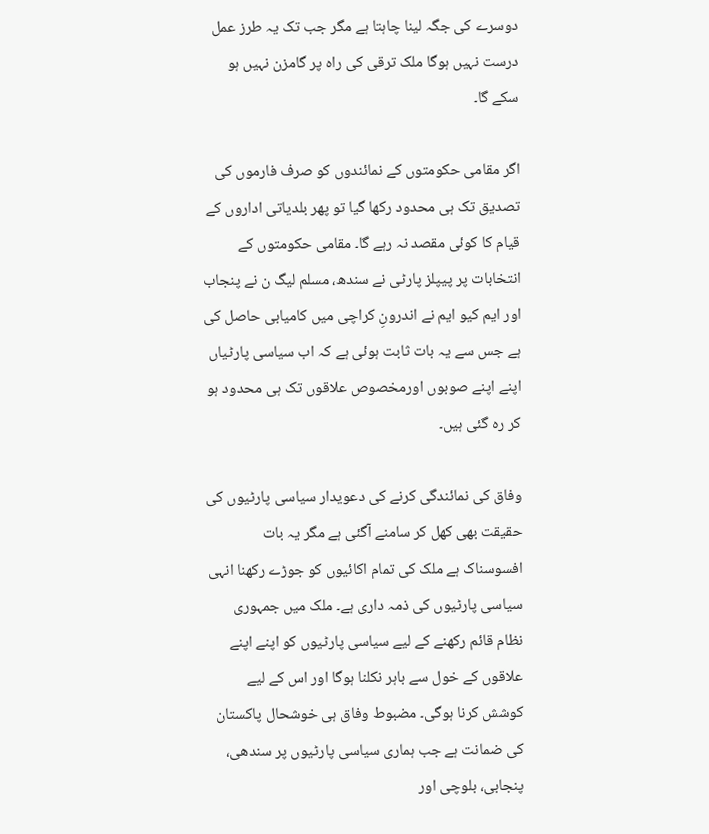دوسرے کی جگہ لینا چاہتا ہے مگر جب تک یہ طرز عمل درست نہیں ہوگا ملک ترقی کی راہ پر گامزن نہیں ہو سکے گا۔

اگر مقامی حکومتوں کے نمائندوں کو صرف فارموں کی تصدیق تک ہی محدود رکھا گیا تو پھر بلدیاتی اداروں کے قیام کا کوئی مقصد نہ رہے گا۔ مقامی حکومتوں کے انتخابات پر پیپلز پارٹی نے سندھ، مسلم لیگ ن نے پنجاب اور ایم کیو ایم نے اندرونِ کراچی میں کامیابی حاصل کی ہے جس سے یہ بات ثابت ہوئی ہے کہ اب سیاسی پارٹیاں اپنے اپنے صوبوں اورمخصوص علاقوں تک ہی محدود ہو کر رہ گئی ہیں۔

وفاق کی نمائندگی کرنے کی دعویدار سیاسی پارٹیوں کی حقیقت بھی کھل کر سامنے آگئی ہے مگر یہ بات افسوسناک ہے ملک کی تمام اکائیوں کو جوڑے رکھنا انہی سیاسی پارٹیوں کی ذمہ داری ہے۔ ملک میں جمہوری نظام قائم رکھنے کے لیے سیاسی پارٹیوں کو اپنے اپنے علاقوں کے خول سے باہر نکلنا ہوگا اور اس کے لیے کوشش کرنا ہوگی۔ مضبوط وفاق ہی خوشحال پاکستان کی ضمانت ہے جب ہماری سیاسی پارٹیوں پر سندھی، پنجابی، بلوچی اور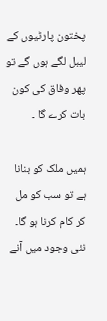پختون پارٹیوں کے لیبل لگے ہوں گے تو پھر وفاق کی کون بات کرے گا ۔

ہمیں ملک کو بنانا ہے تو سب کو مل کر کام کرنا ہو گا۔ نئی وجود میں آنے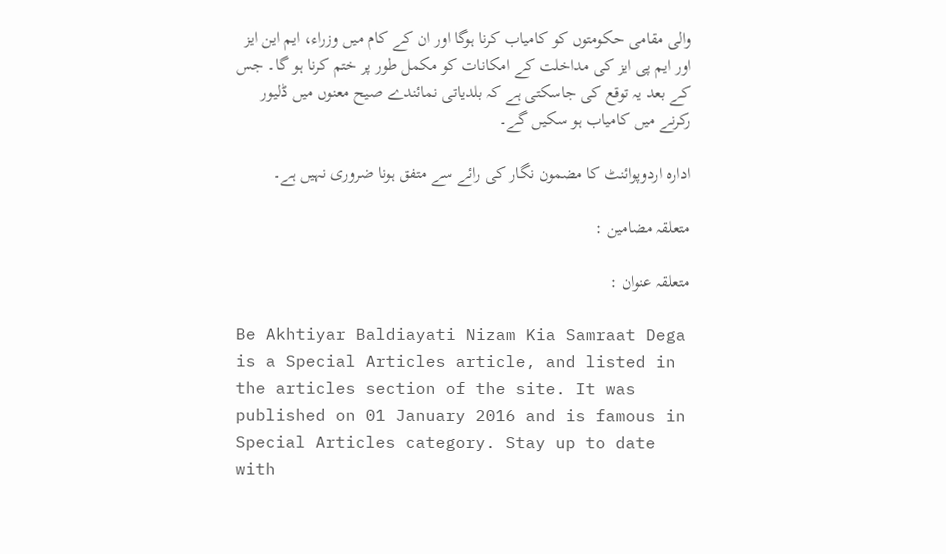والی مقامی حکومتوں کو کامیاب کرنا ہوگا اور ان کے کام میں وزراء، ایم این ایز اور ایم پی ایز کی مداخلت کے امکانات کو مکمل طور پر ختم کرنا ہو گا۔ جس کے بعد یہ توقع کی جاسکتی ہے کہ بلدیاتی نمائندے صیح معنوں میں ڈلیور رکرنے میں کامیاب ہو سکیں گے۔

ادارہ اردوپوائنٹ کا مضمون نگار کی رائے سے متفق ہونا ضروری نہیں ہے۔

متعلقہ مضامین :

متعلقہ عنوان :

Be Akhtiyar Baldiayati Nizam Kia Samraat Dega is a Special Articles article, and listed in the articles section of the site. It was published on 01 January 2016 and is famous in Special Articles category. Stay up to date with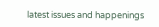latest issues and happenings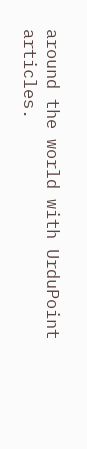around the world with UrduPoint articles.